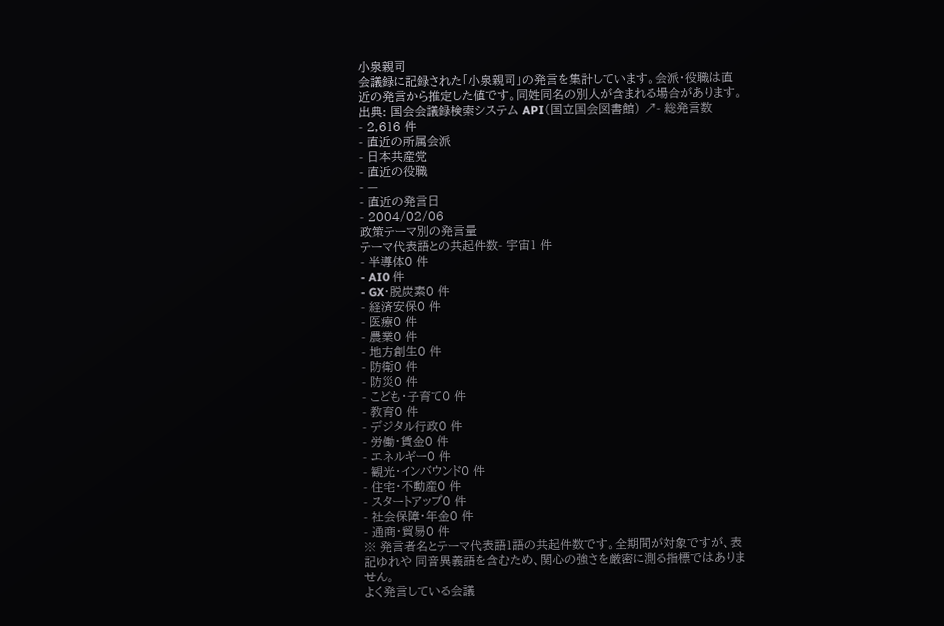小泉親司
会議録に記録された「小泉親司」の発言を集計しています。会派・役職は直近の発言から推定した値です。同姓同名の別人が含まれる場合があります。
出典: 国会会議録検索システム API(国立国会図書館) ↗- 総発言数
- 2,616 件
- 直近の所属会派
- 日本共産党
- 直近の役職
- —
- 直近の発言日
- 2004/02/06
政策テーマ別の発言量
テーマ代表語との共起件数- 宇宙1 件
- 半導体0 件
- AI0 件
- GX・脱炭素0 件
- 経済安保0 件
- 医療0 件
- 農業0 件
- 地方創生0 件
- 防衛0 件
- 防災0 件
- こども・子育て0 件
- 教育0 件
- デジタル行政0 件
- 労働・賃金0 件
- エネルギー0 件
- 観光・インバウンド0 件
- 住宅・不動産0 件
- スタートアップ0 件
- 社会保障・年金0 件
- 通商・貿易0 件
※ 発言者名とテーマ代表語1語の共起件数です。全期間が対象ですが、表記ゆれや 同音異義語を含むため、関心の強さを厳密に測る指標ではありません。
よく発言している会議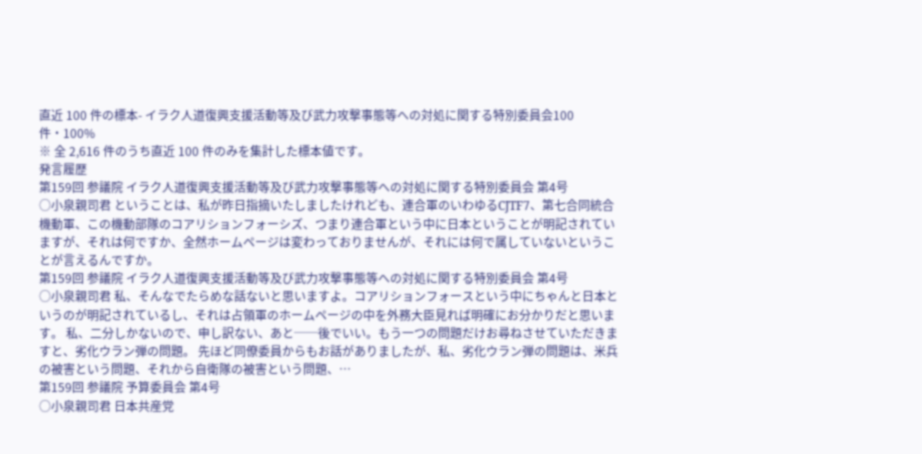直近 100 件の標本- イラク人道復興支援活動等及び武力攻撃事態等への対処に関する特別委員会100 件・100%
※ 全 2,616 件のうち直近 100 件のみを集計した標本値です。
発言履歴
第159回 参議院 イラク人道復興支援活動等及び武力攻撃事態等への対処に関する特別委員会 第4号
○小泉親司君 ということは、私が昨日指摘いたしましたけれども、連合軍のいわゆるCJTF7、第七合同統合機動軍、この機動部隊のコアリションフォーシズ、つまり連合軍という中に日本ということが明記されていますが、それは何ですか、全然ホームページは変わっておりませんが、それには何で属していないということが言えるんですか。
第159回 参議院 イラク人道復興支援活動等及び武力攻撃事態等への対処に関する特別委員会 第4号
○小泉親司君 私、そんなでたらめな話ないと思いますよ。コアリションフォースという中にちゃんと日本というのが明記されているし、それは占領軍のホームページの中を外務大臣見れば明確にお分かりだと思います。 私、二分しかないので、申し訳ない、あと──後でいい。もう一つの問題だけお尋ねさせていただきますと、劣化ウラン弾の問題。 先ほど同僚委員からもお話がありましたが、私、劣化ウラン弾の問題は、米兵の被害という問題、それから自衛隊の被害という問題、…
第159回 参議院 予算委員会 第4号
○小泉親司君 日本共産党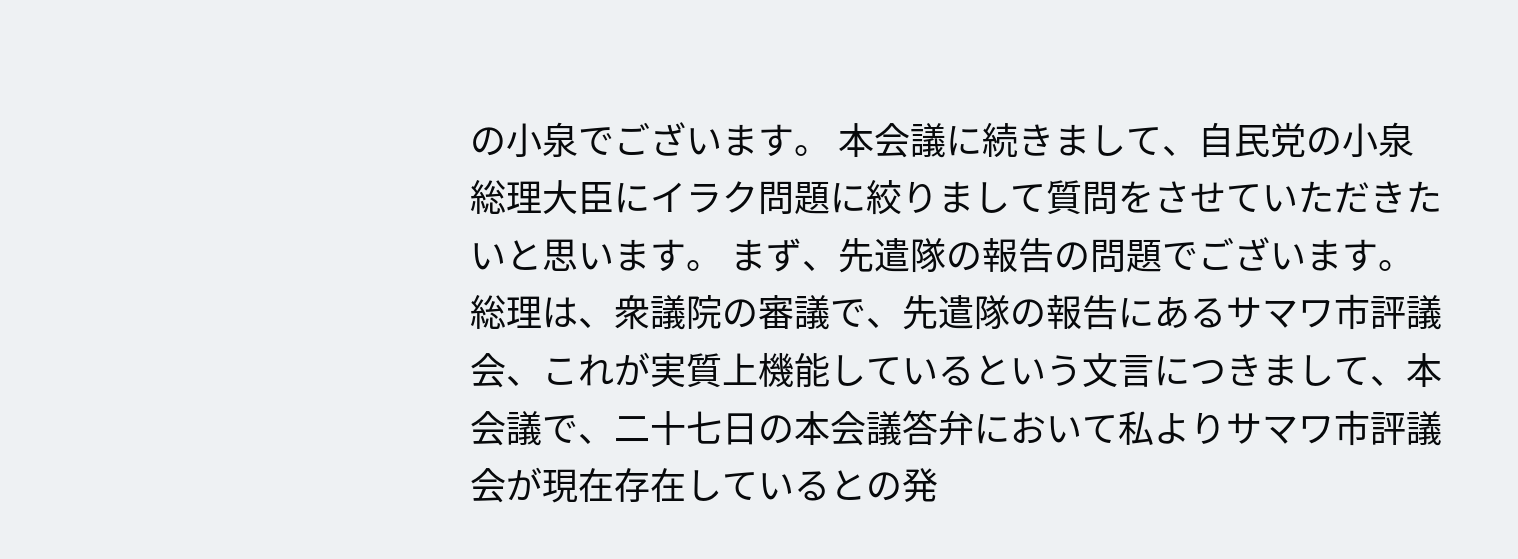の小泉でございます。 本会議に続きまして、自民党の小泉総理大臣にイラク問題に絞りまして質問をさせていただきたいと思います。 まず、先遣隊の報告の問題でございます。 総理は、衆議院の審議で、先遣隊の報告にあるサマワ市評議会、これが実質上機能しているという文言につきまして、本会議で、二十七日の本会議答弁において私よりサマワ市評議会が現在存在しているとの発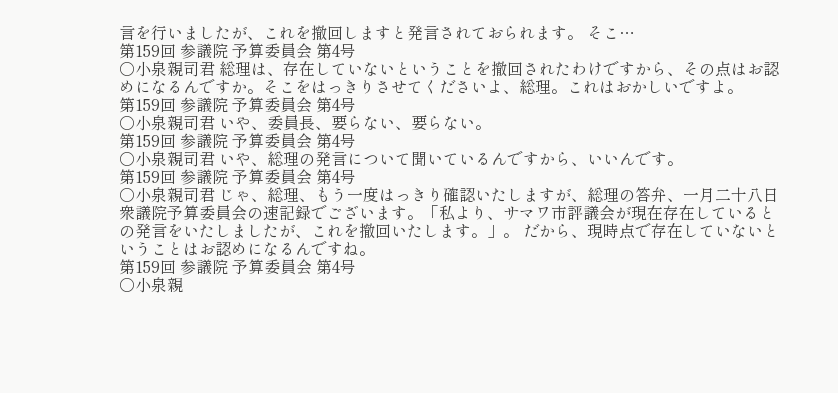言を行いましたが、これを撤回しますと発言されておられます。 そこ…
第159回 参議院 予算委員会 第4号
○小泉親司君 総理は、存在していないということを撤回されたわけですから、その点はお認めになるんですか。そこをはっきりさせてくださいよ、総理。これはおかしいですよ。
第159回 参議院 予算委員会 第4号
○小泉親司君 いや、委員長、要らない、要らない。
第159回 参議院 予算委員会 第4号
○小泉親司君 いや、総理の発言について聞いているんですから、いいんです。
第159回 参議院 予算委員会 第4号
○小泉親司君 じゃ、総理、もう一度はっきり確認いたしますが、総理の答弁、一月二十八日衆議院予算委員会の速記録でございます。「私より、サマワ市評議会が現在存在しているとの発言をいたしましたが、これを撤回いたします。」。 だから、現時点で存在していないということはお認めになるんですね。
第159回 参議院 予算委員会 第4号
○小泉親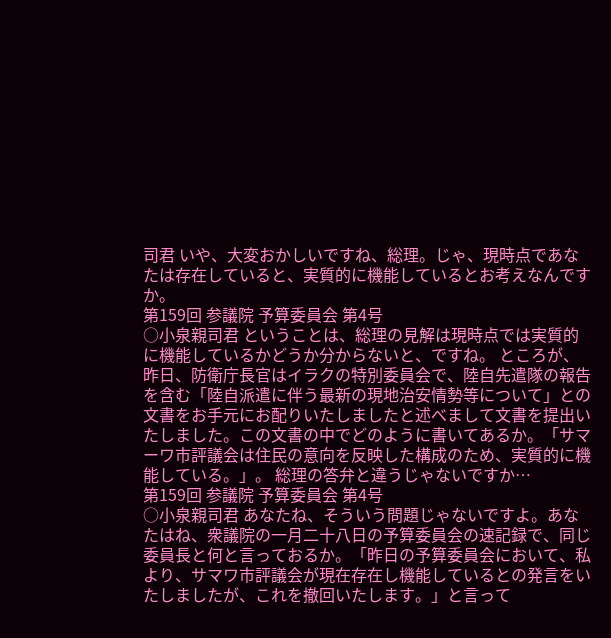司君 いや、大変おかしいですね、総理。じゃ、現時点であなたは存在していると、実質的に機能しているとお考えなんですか。
第159回 参議院 予算委員会 第4号
○小泉親司君 ということは、総理の見解は現時点では実質的に機能しているかどうか分からないと、ですね。 ところが、昨日、防衛庁長官はイラクの特別委員会で、陸自先遣隊の報告を含む「陸自派遣に伴う最新の現地治安情勢等について」との文書をお手元にお配りいたしましたと述べまして文書を提出いたしました。この文書の中でどのように書いてあるか。「サマーワ市評議会は住民の意向を反映した構成のため、実質的に機能している。」。 総理の答弁と違うじゃないですか…
第159回 参議院 予算委員会 第4号
○小泉親司君 あなたね、そういう問題じゃないですよ。あなたはね、衆議院の一月二十八日の予算委員会の速記録で、同じ委員長と何と言っておるか。「昨日の予算委員会において、私より、サマワ市評議会が現在存在し機能しているとの発言をいたしましたが、これを撤回いたします。」と言って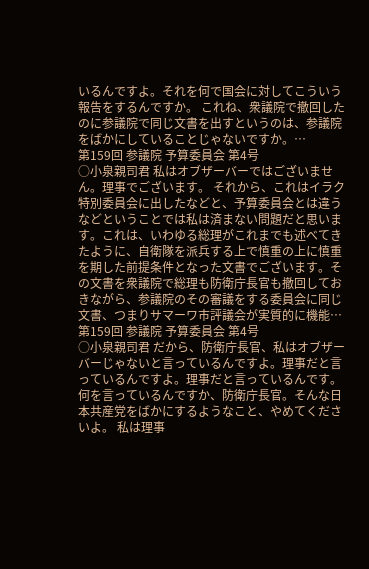いるんですよ。それを何で国会に対してこういう報告をするんですか。 これね、衆議院で撤回したのに参議院で同じ文書を出すというのは、参議院をばかにしていることじゃないですか。…
第159回 参議院 予算委員会 第4号
○小泉親司君 私はオブザーバーではございません。理事でございます。 それから、これはイラク特別委員会に出したなどと、予算委員会とは違うなどということでは私は済まない問題だと思います。これは、いわゆる総理がこれまでも述べてきたように、自衛隊を派兵する上で慎重の上に慎重を期した前提条件となった文書でございます。その文書を衆議院で総理も防衛庁長官も撤回しておきながら、参議院のその審議をする委員会に同じ文書、つまりサマーワ市評議会が実質的に機能…
第159回 参議院 予算委員会 第4号
○小泉親司君 だから、防衛庁長官、私はオブザーバーじゃないと言っているんですよ。理事だと言っているんですよ。理事だと言っているんです。何を言っているんですか、防衛庁長官。そんな日本共産党をばかにするようなこと、やめてくださいよ。 私は理事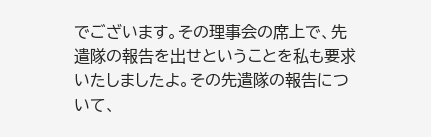でございます。その理事会の席上で、先遣隊の報告を出せということを私も要求いたしましたよ。その先遣隊の報告について、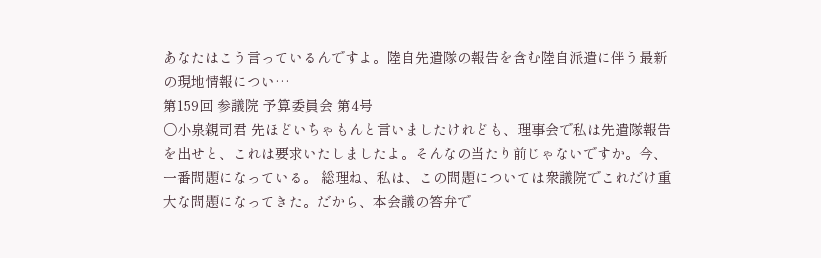あなたはこう言っているんですよ。陸自先遣隊の報告を含む陸自派遣に伴う最新の現地情報につい…
第159回 参議院 予算委員会 第4号
○小泉親司君 先ほどいちゃもんと言いましたけれども、理事会で私は先遣隊報告を出せと、これは要求いたしましたよ。そんなの当たり前じゃないですか。今、一番問題になっている。 総理ね、私は、この問題については衆議院でこれだけ重大な問題になってきた。だから、本会議の答弁で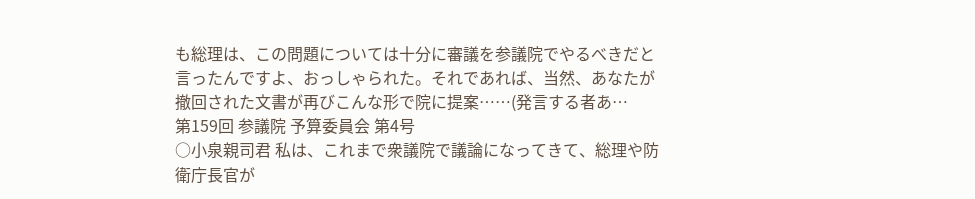も総理は、この問題については十分に審議を参議院でやるべきだと言ったんですよ、おっしゃられた。それであれば、当然、あなたが撤回された文書が再びこんな形で院に提案……(発言する者あ…
第159回 参議院 予算委員会 第4号
○小泉親司君 私は、これまで衆議院で議論になってきて、総理や防衛庁長官が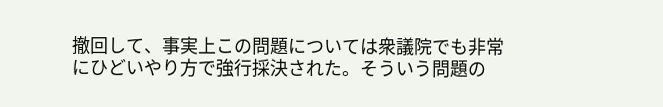撤回して、事実上この問題については衆議院でも非常にひどいやり方で強行採決された。そういう問題の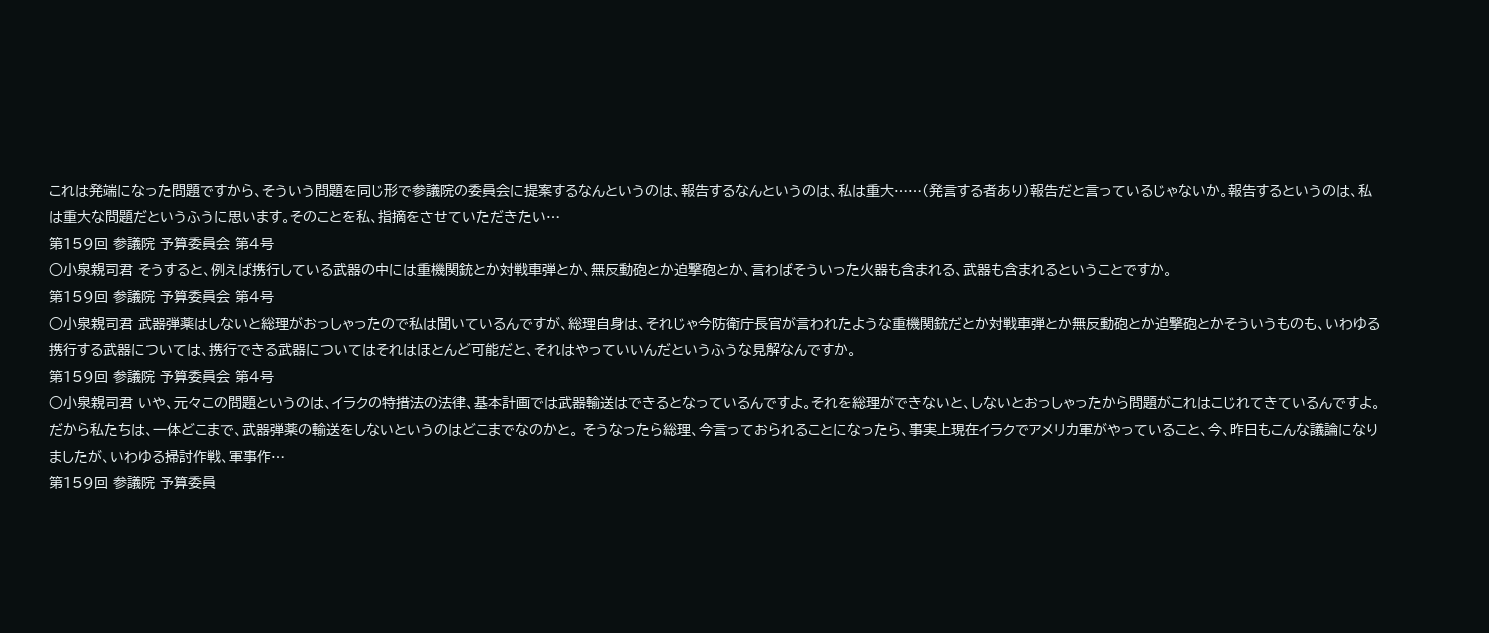これは発端になった問題ですから、そういう問題を同じ形で参議院の委員会に提案するなんというのは、報告するなんというのは、私は重大……(発言する者あり)報告だと言っているじゃないか。報告するというのは、私は重大な問題だというふうに思います。そのことを私、指摘をさせていただきたい…
第159回 参議院 予算委員会 第4号
○小泉親司君 そうすると、例えば携行している武器の中には重機関銃とか対戦車弾とか、無反動砲とか迫撃砲とか、言わばそういった火器も含まれる、武器も含まれるということですか。
第159回 参議院 予算委員会 第4号
○小泉親司君 武器弾薬はしないと総理がおっしゃったので私は聞いているんですが、総理自身は、それじゃ今防衛庁長官が言われたような重機関銃だとか対戦車弾とか無反動砲とか迫撃砲とかそういうものも、いわゆる携行する武器については、携行できる武器についてはそれはほとんど可能だと、それはやっていいんだというふうな見解なんですか。
第159回 参議院 予算委員会 第4号
○小泉親司君 いや、元々この問題というのは、イラクの特措法の法律、基本計画では武器輸送はできるとなっているんですよ。それを総理ができないと、しないとおっしゃったから問題がこれはこじれてきているんですよ。だから私たちは、一体どこまで、武器弾薬の輸送をしないというのはどこまでなのかと。 そうなったら総理、今言っておられることになったら、事実上現在イラクでアメリカ軍がやっていること、今、昨日もこんな議論になりましたが、いわゆる掃討作戦、軍事作…
第159回 参議院 予算委員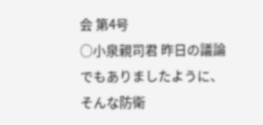会 第4号
○小泉親司君 昨日の議論でもありましたように、そんな防衛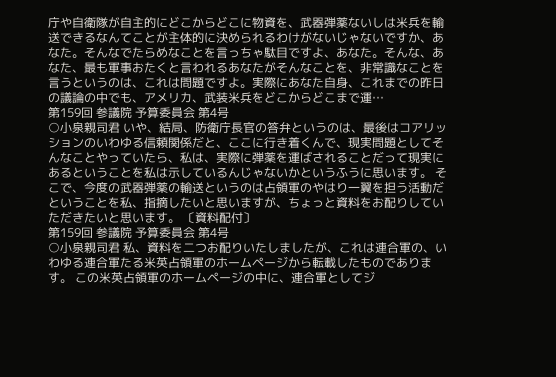庁や自衛隊が自主的にどこからどこに物資を、武器弾薬ないしは米兵を輸送できるなんてことが主体的に決められるわけがないじゃないですか、あなた。そんなでたらめなことを言っちゃ駄目ですよ、あなた。そんな、あなた、最も軍事おたくと言われるあなたがそんなことを、非常識なことを言うというのは、これは問題ですよ。実際にあなた自身、これまでの昨日の議論の中でも、アメリカ、武装米兵をどこからどこまで運…
第159回 参議院 予算委員会 第4号
○小泉親司君 いや、結局、防衛庁長官の答弁というのは、最後はコアリッションのいわゆる信頼関係だと、ここに行き着くんで、現実問題としてそんなことやっていたら、私は、実際に弾薬を運ばされることだって現実にあるということを私は示しているんじゃないかというふうに思います。 そこで、今度の武器弾薬の輸送というのは占領軍のやはり一翼を担う活動だということを私、指摘したいと思いますが、ちょっと資料をお配りしていただきたいと思います。 〔資料配付〕
第159回 参議院 予算委員会 第4号
○小泉親司君 私、資料を二つお配りいたしましたが、これは連合軍の、いわゆる連合軍たる米英占領軍のホームページから転載したものであります。 この米英占領軍のホームページの中に、連合軍としてジ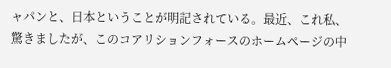ャパンと、日本ということが明記されている。最近、これ私、驚きましたが、このコアリションフォースのホームページの中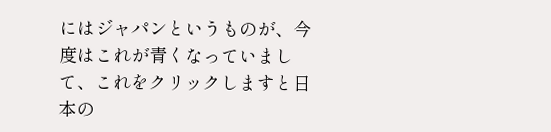にはジャパンというものが、今度はこれが青くなっていまして、これをクリックしますと日本の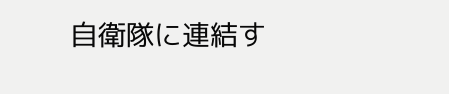自衛隊に連結す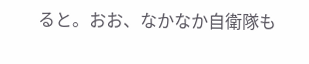ると。おお、なかなか自衛隊も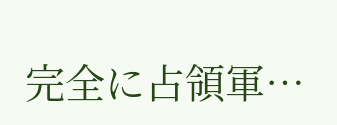完全に占領軍…